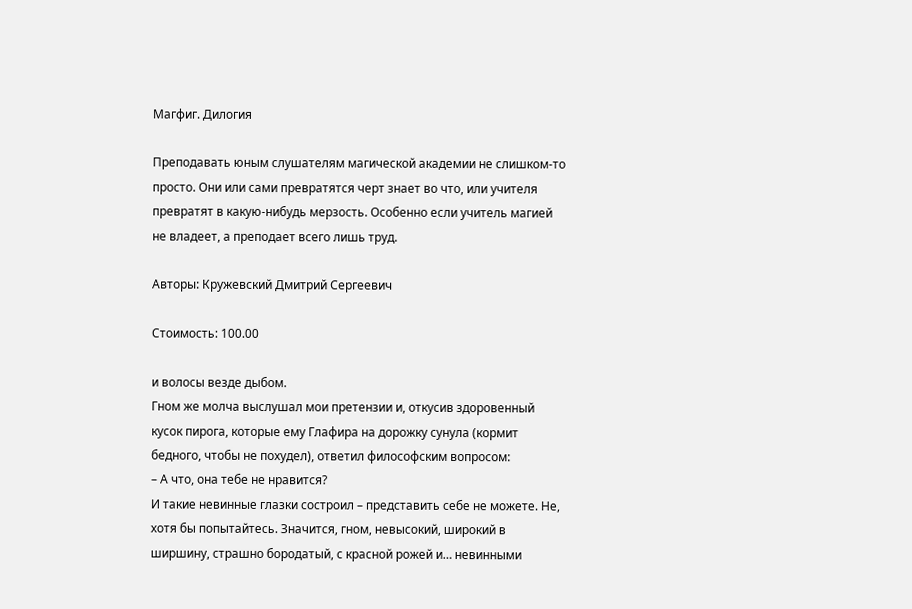Магфиг. Дилогия

Преподавать юным слушателям магической академии не слишком-то просто. Они или сами превратятся черт знает во что, или учителя превратят в какую-нибудь мерзость. Особенно если учитель магией не владеет, а преподает всего лишь труд.

Авторы: Кружевский Дмитрий Сергеевич

Стоимость: 100.00

и волосы везде дыбом.
Гном же молча выслушал мои претензии и, откусив здоровенный кусок пирога, которые ему Глафира на дорожку сунула (кормит бедного, чтобы не похудел), ответил философским вопросом:
– А что, она тебе не нравится?
И такие невинные глазки состроил – представить себе не можете. Не, хотя бы попытайтесь. Значится, гном, невысокий, широкий в ширшину, страшно бородатый, с красной рожей и… невинными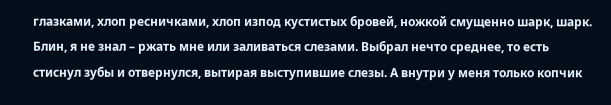глазками, хлоп ресничками, хлоп изпод кустистых бровей, ножкой смущенно шарк, шарк. Блин, я не знал – ржать мне или заливаться слезами. Выбрал нечто среднее, то есть стиснул зубы и отвернулся, вытирая выступившие слезы. А внутри у меня только копчик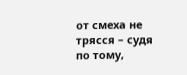от смеха не трясся – судя по тому,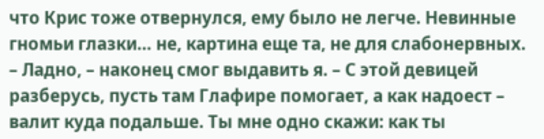что Крис тоже отвернулся, ему было не легче. Невинные гномьи глазки… не, картина еще та, не для слабонервных.
– Ладно, – наконец смог выдавить я. – С этой девицей разберусь, пусть там Глафире помогает, а как надоест – валит куда подальше. Ты мне одно скажи: как ты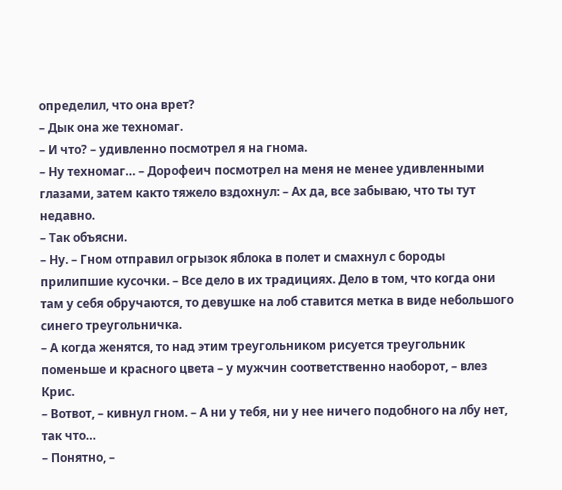определил, что она врет?
– Дык она же техномаг.
– И что? – удивленно посмотрел я на гнома.
– Ну техномаг… – Дорофеич посмотрел на меня не менее удивленными глазами, затем както тяжело вздохнул: – Ах да, все забываю, что ты тут недавно.
– Так объясни.
– Ну. – Гном отправил огрызок яблока в полет и смахнул с бороды прилипшие кусочки. – Все дело в их традициях. Дело в том, что когда они там у себя обручаются, то девушке на лоб ставится метка в виде небольшого синего треугольничка.
– А когда женятся, то над этим треугольником рисуется треугольник поменьше и красного цвета – у мужчин соответственно наоборот, – влез Крис.
– Вотвот, – кивнул гном. – А ни у тебя, ни у нее ничего подобного на лбу нет, так что…
– Понятно, –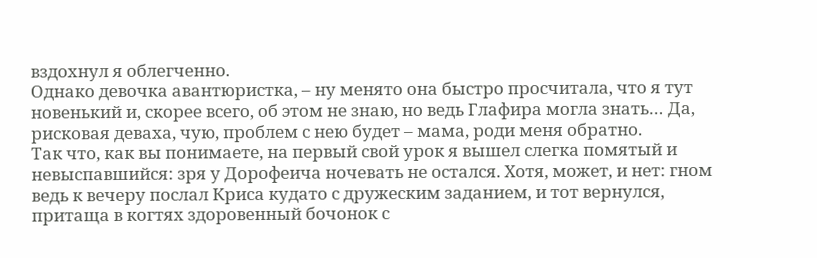вздохнул я облегченно.
Однако девочка авантюристка, – ну менято она быстро просчитала, что я тут новенький и, скорее всего, об этом не знаю, но ведь Глафира могла знать… Да, рисковая деваха, чую, проблем с нею будет – мама, роди меня обратно.
Так что, как вы понимаете, на первый свой урок я вышел слегка помятый и невыспавшийся: зря у Дорофеича ночевать не остался. Хотя, может, и нет: гном ведь к вечеру послал Криса кудато с дружеским заданием, и тот вернулся, притаща в когтях здоровенный бочонок с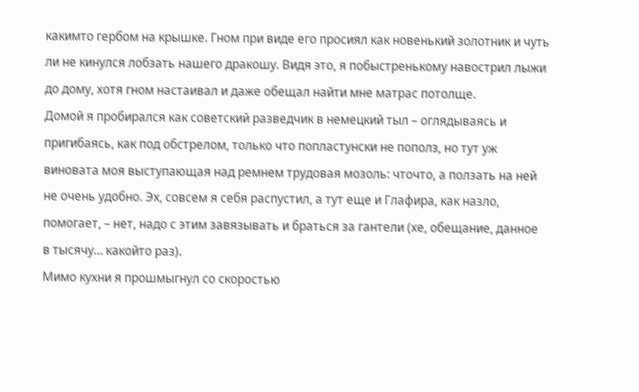какимто гербом на крышке. Гном при виде его просиял как новенький золотник и чуть ли не кинулся лобзать нашего дракошу. Видя это, я побыстренькому навострил лыжи до дому, хотя гном настаивал и даже обещал найти мне матрас потолще.
Домой я пробирался как советский разведчик в немецкий тыл – оглядываясь и пригибаясь, как под обстрелом, только что попластунски не пополз, но тут уж виновата моя выступающая над ремнем трудовая мозоль: чточто, а ползать на ней не очень удобно. Эх, совсем я себя распустил, а тут еще и Глафира, как назло, помогает, – нет, надо с этим завязывать и браться за гантели (хе, обещание, данное в тысячу… какойто раз).
Мимо кухни я прошмыгнул со скоростью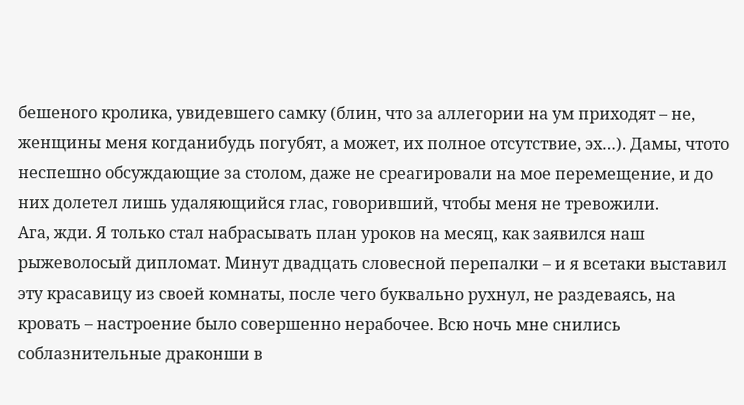бешеного кролика, увидевшего самку (блин, что за аллегории на ум приходят – не, женщины меня когданибудь погубят, а может, их полное отсутствие, эх…). Дамы, чтото неспешно обсуждающие за столом, даже не среагировали на мое перемещение, и до них долетел лишь удаляющийся глас, говоривший, чтобы меня не тревожили.
Ага, жди. Я только стал набрасывать план уроков на месяц, как заявился наш рыжеволосый дипломат. Минут двадцать словесной перепалки – и я всетаки выставил эту красавицу из своей комнаты, после чего буквально рухнул, не раздеваясь, на кровать – настроение было совершенно нерабочее. Всю ночь мне снились соблазнительные драконши в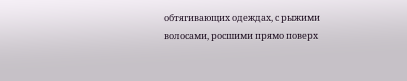обтягивающих одеждах, с рыжими волосами, росшими прямо поверх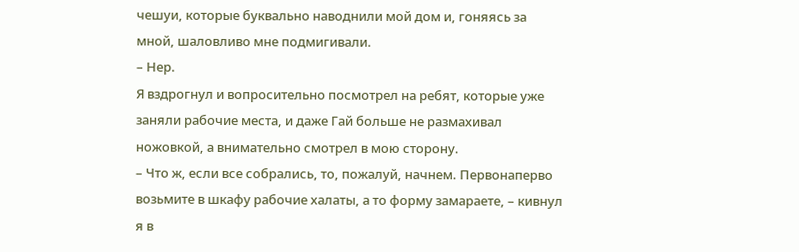чешуи, которые буквально наводнили мой дом и, гоняясь за мной, шаловливо мне подмигивали.
– Нер.
Я вздрогнул и вопросительно посмотрел на ребят, которые уже заняли рабочие места, и даже Гай больше не размахивал ножовкой, а внимательно смотрел в мою сторону.
– Что ж, если все собрались, то, пожалуй, начнем. Первонаперво возьмите в шкафу рабочие халаты, а то форму замараете, – кивнул я в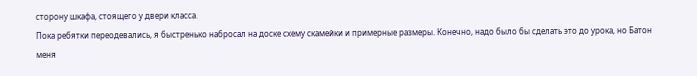сторону шкафа, стоящего у двери класса.
Пока ребятки переодевались, я быстренько набросал на доске схему скамейки и примерные размеры. Конечно, надо было бы сделать это до урока, но Батон меня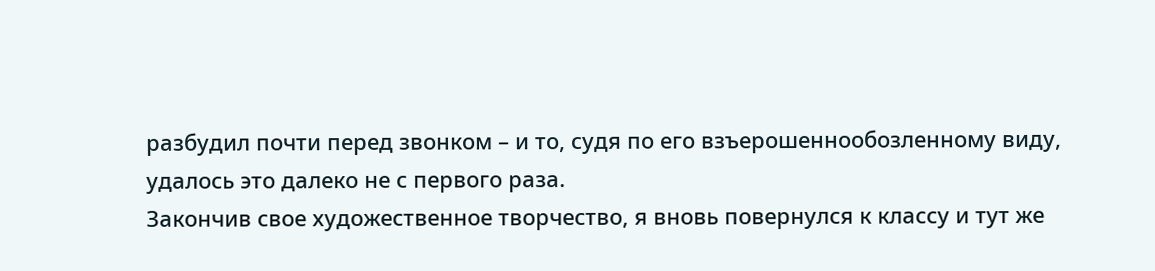разбудил почти перед звонком – и то, судя по его взъерошеннообозленному виду, удалось это далеко не с первого раза.
Закончив свое художественное творчество, я вновь повернулся к классу и тут же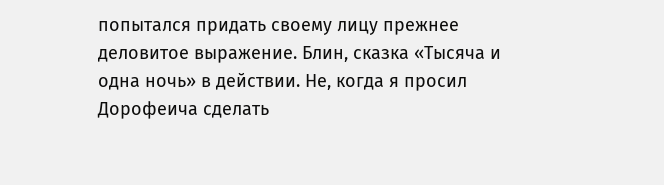попытался придать своему лицу прежнее деловитое выражение. Блин, сказка «Тысяча и одна ночь» в действии. Не, когда я просил Дорофеича сделать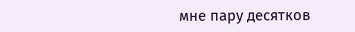мне пару десятков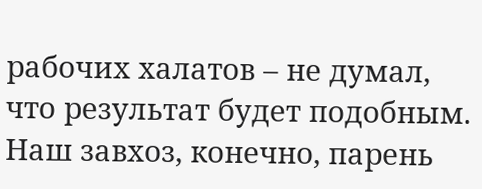рабочих халатов – не думал, что результат будет подобным. Наш завхоз, конечно, парень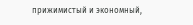прижимистый и экономный,